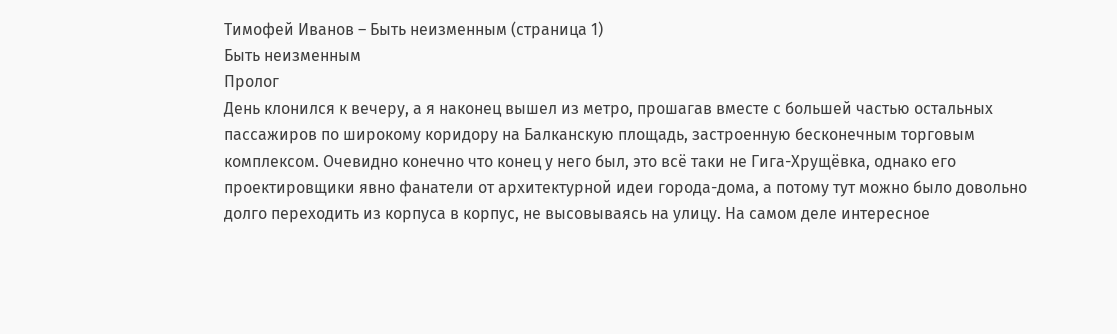Тимофей Иванов – Быть неизменным (страница 1)
Быть неизменным
Пролог
День клонился к вечеру, а я наконец вышел из метро, прошагав вместе с большей частью остальных пассажиров по широкому коридору на Балканскую площадь, застроенную бесконечным торговым комплексом. Очевидно конечно что конец у него был, это всё таки не Гига-Хрущёвка, однако его проектировщики явно фанатели от архитектурной идеи города-дома, а потому тут можно было довольно долго переходить из корпуса в корпус, не высовываясь на улицу. На самом деле интересное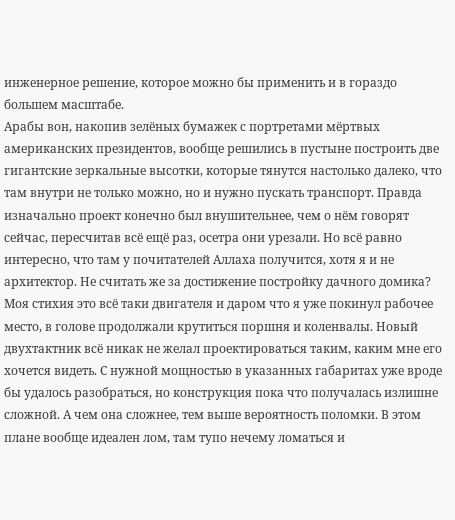инженерное решение, которое можно бы применить и в гораздо большем масштабе.
Арабы вон, накопив зелёных бумажек с портретами мёртвых американских президентов, вообще решились в пустыне построить две гигантские зеркальные высотки, которые тянутся настолько далеко, что там внутри не только можно, но и нужно пускать транспорт. Правда изначально проект конечно был внушительнее, чем о нём говорят сейчас, пересчитав всё ещё раз, осетра они урезали. Но всё равно интересно, что там у почитателей Аллаха получится, хотя я и не архитектор. Не считать же за достижение постройку дачного домика?
Моя стихия это всё таки двигателя и даром что я уже покинул рабочее место, в голове продолжали крутиться поршня и коленвалы. Новый двухтактник всё никак не желал проектироваться таким, каким мне его хочется видеть. С нужной мощностью в указанных габаритах уже вроде бы удалось разобраться, но конструкция пока что получалась излишне сложной. А чем она сложнее, тем выше вероятность поломки. В этом плане вообще идеален лом, там тупо нечему ломаться и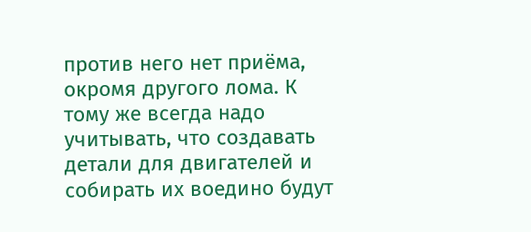против него нет приёма, окромя другого лома. К тому же всегда надо учитывать, что создавать детали для двигателей и собирать их воедино будут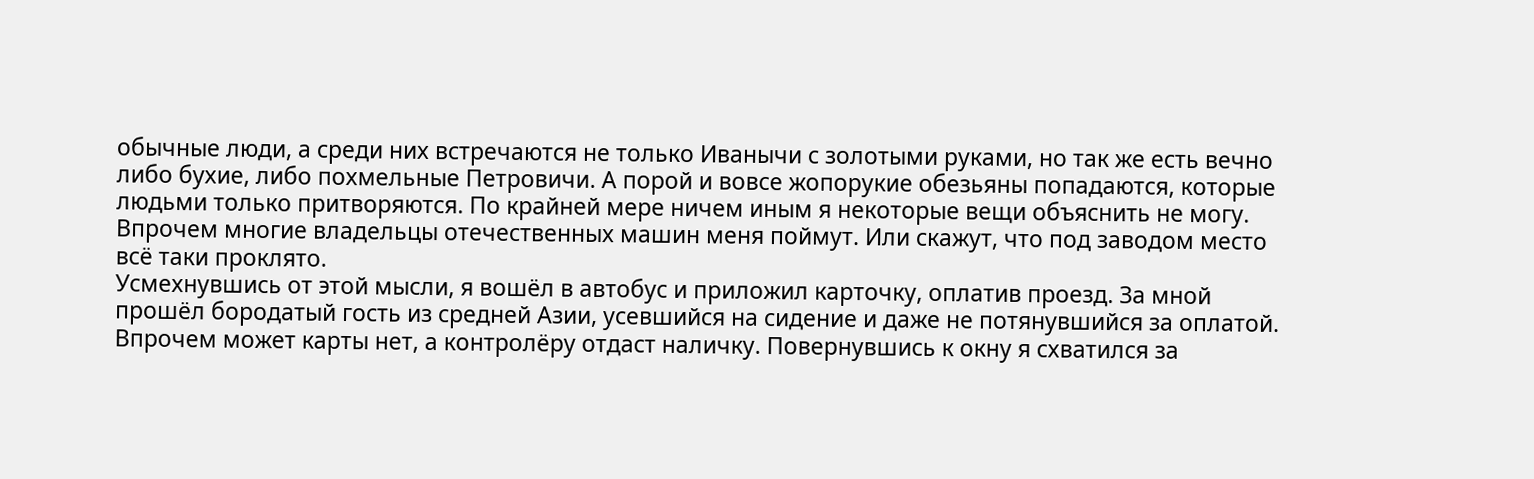обычные люди, а среди них встречаются не только Иванычи с золотыми руками, но так же есть вечно либо бухие, либо похмельные Петровичи. А порой и вовсе жопорукие обезьяны попадаются, которые людьми только притворяются. По крайней мере ничем иным я некоторые вещи объяснить не могу. Впрочем многие владельцы отечественных машин меня поймут. Или скажут, что под заводом место всё таки проклято.
Усмехнувшись от этой мысли, я вошёл в автобус и приложил карточку, оплатив проезд. За мной прошёл бородатый гость из средней Азии, усевшийся на сидение и даже не потянувшийся за оплатой. Впрочем может карты нет, а контролёру отдаст наличку. Повернувшись к окну я схватился за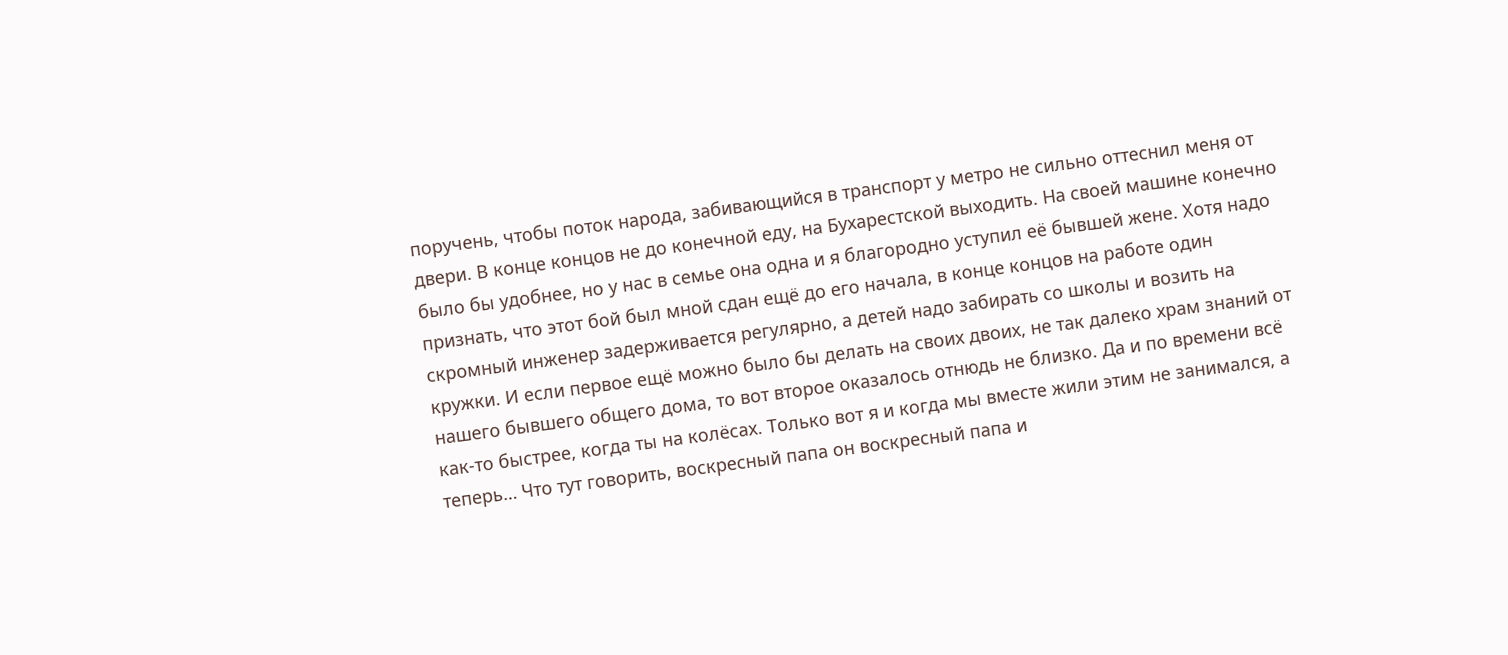поручень, чтобы поток народа, забивающийся в транспорт у метро не сильно оттеснил меня от двери. В конце концов не до конечной еду, на Бухарестской выходить. На своей машине конечно было бы удобнее, но у нас в семье она одна и я благородно уступил её бывшей жене. Хотя надо признать, что этот бой был мной сдан ещё до его начала, в конце концов на работе один скромный инженер задерживается регулярно, а детей надо забирать со школы и возить на кружки. И если первое ещё можно было бы делать на своих двоих, не так далеко храм знаний от нашего бывшего общего дома, то вот второе оказалось отнюдь не близко. Да и по времени всё как-то быстрее, когда ты на колёсах. Только вот я и когда мы вместе жили этим не занимался, а теперь… Что тут говорить, воскресный папа он воскресный папа и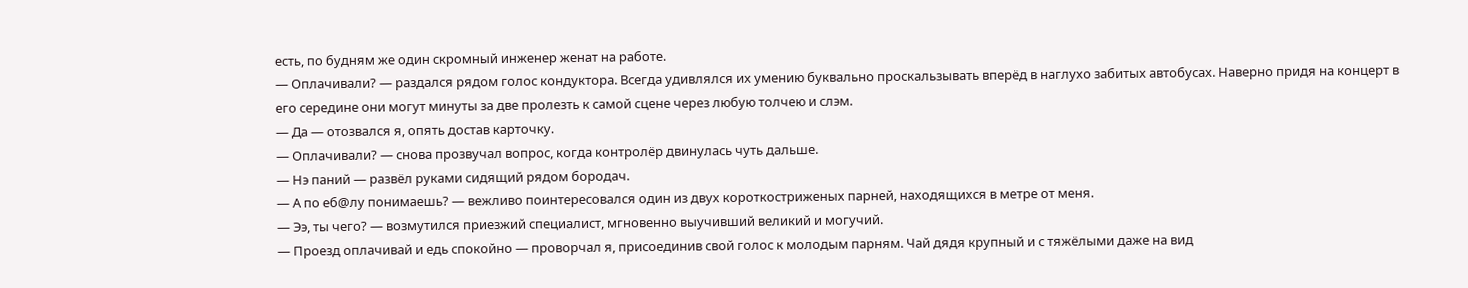есть, по будням же один скромный инженер женат на работе.
— Оплачивали? — раздался рядом голос кондуктора. Всегда удивлялся их умению буквально проскальзывать вперёд в наглухо забитых автобусах. Наверно придя на концерт в его середине они могут минуты за две пролезть к самой сцене через любую толчею и слэм.
— Да — отозвался я, опять достав карточку.
— Оплачивали? — снова прозвучал вопрос, когда контролёр двинулась чуть дальше.
— Нэ паний — развёл руками сидящий рядом бородач.
— А по еб@лу понимаешь? — вежливо поинтересовался один из двух короткостриженых парней, находящихся в метре от меня.
— Ээ, ты чего? — возмутился приезжий специалист, мгновенно выучивший великий и могучий.
— Проезд оплачивай и едь спокойно — проворчал я, присоединив свой голос к молодым парням. Чай дядя крупный и с тяжёлыми даже на вид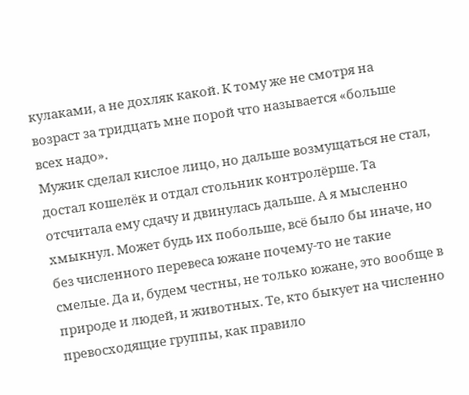кулаками, а не дохляк какой. К тому же не смотря на возраст за тридцать мне порой что называется «больше всех надо».
Мужик сделал кислое лицо, но дальше возмущаться не стал, достал кошелёк и отдал стольник контролёрше. Та отсчитала ему сдачу и двинулась дальше. А я мысленно хмыкнул. Может будь их побольше, всё было бы иначе, но без численного перевеса южане почему-то не такие смелые. Да и, будем честны, не только южане, это вообще в природе и людей, и животных. Те, кто быкует на численно превосходящие группы, как правило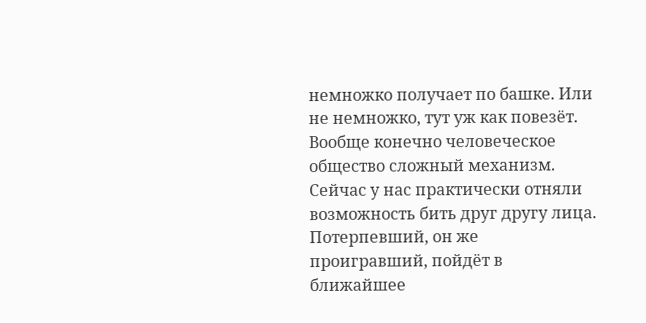немножко получает по башке. Или не немножко, тут уж как повезёт.
Вообще конечно человеческое общество сложный механизм. Сейчас у нас практически отняли возможность бить друг другу лица. Потерпевший, он же проигравший, пойдёт в ближайшее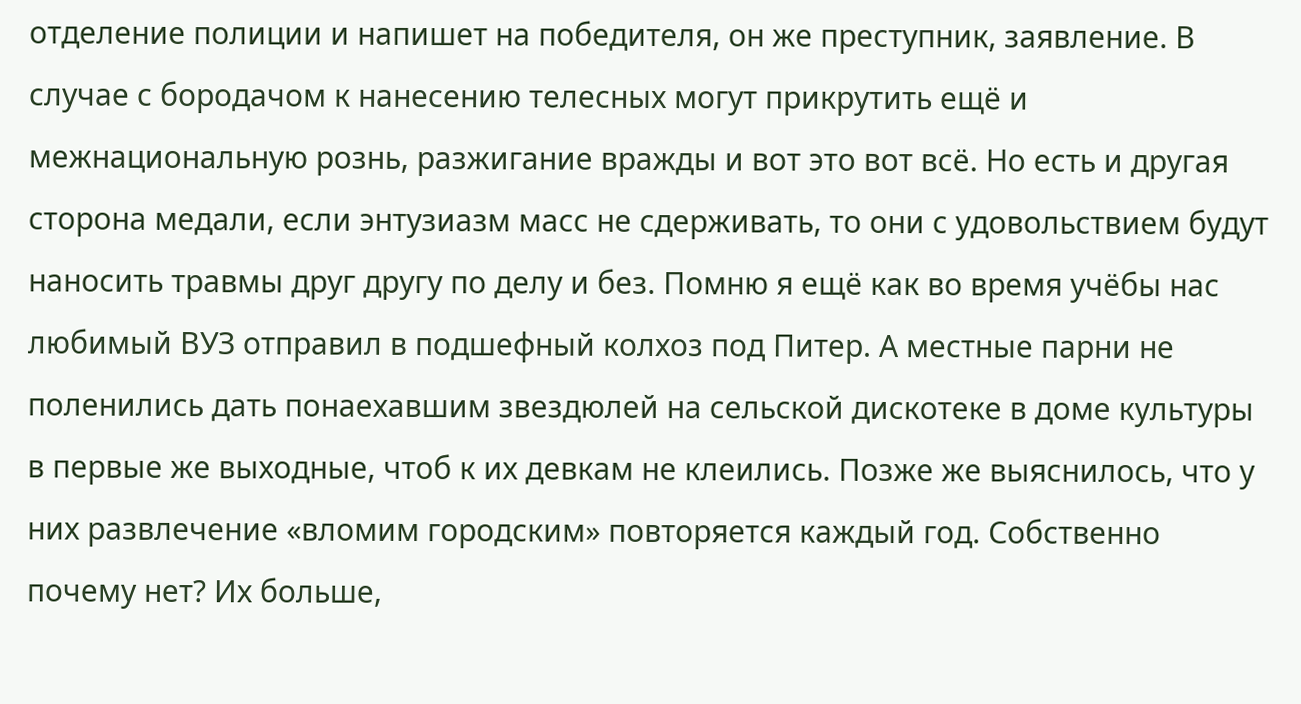отделение полиции и напишет на победителя, он же преступник, заявление. В случае с бородачом к нанесению телесных могут прикрутить ещё и межнациональную рознь, разжигание вражды и вот это вот всё. Но есть и другая сторона медали, если энтузиазм масс не сдерживать, то они с удовольствием будут наносить травмы друг другу по делу и без. Помню я ещё как во время учёбы нас любимый ВУЗ отправил в подшефный колхоз под Питер. А местные парни не поленились дать понаехавшим звездюлей на сельской дискотеке в доме культуры в первые же выходные, чтоб к их девкам не клеились. Позже же выяснилось, что у них развлечение «вломим городским» повторяется каждый год. Собственно почему нет? Их больше,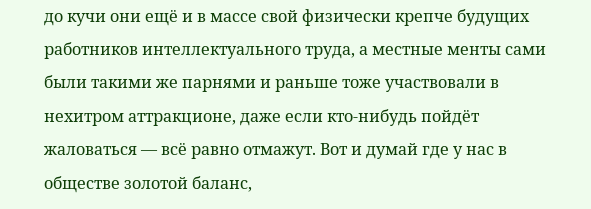до кучи они ещё и в массе свой физически крепче будущих работников интеллектуального труда, а местные менты сами были такими же парнями и раньше тоже участвовали в нехитром аттракционе, даже если кто-нибудь пойдёт жаловаться — всё равно отмажут. Вот и думай где у нас в обществе золотой баланс,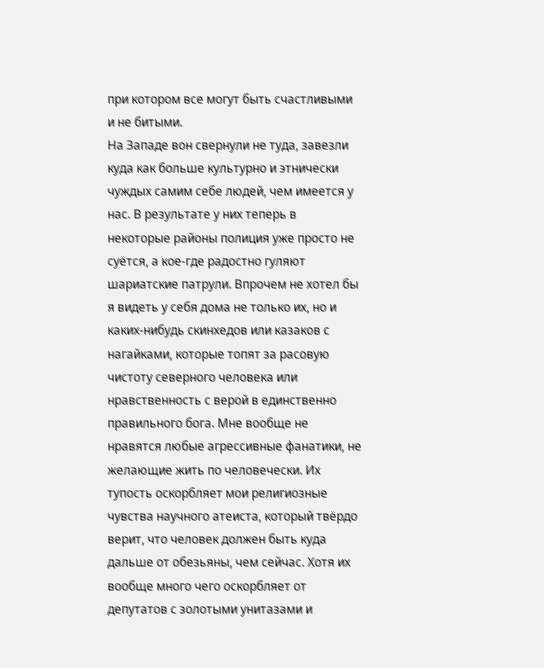при котором все могут быть счастливыми и не битыми.
На Западе вон свернули не туда, завезли куда как больше культурно и этнически чуждых самим себе людей, чем имеется у нас. В результате у них теперь в некоторые районы полиция уже просто не суётся, а кое-где радостно гуляют шариатские патрули. Впрочем не хотел бы я видеть у себя дома не только их, но и каких-нибудь скинхедов или казаков с нагайками, которые топят за расовую чистоту северного человека или нравственность с верой в единственно правильного бога. Мне вообще не нравятся любые агрессивные фанатики, не желающие жить по человечески. Их тупость оскорбляет мои религиозные чувства научного атеиста, который твёрдо верит, что человек должен быть куда дальше от обезьяны, чем сейчас. Хотя их вообще много чего оскорбляет от депутатов с золотыми унитазами и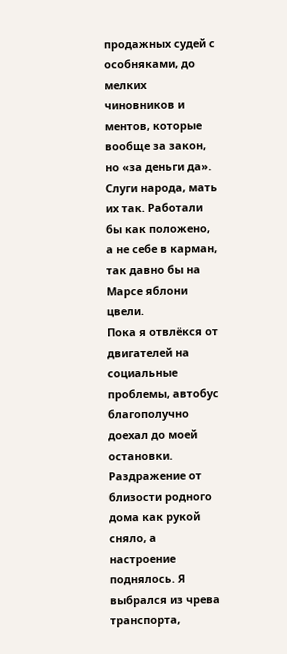продажных судей с особняками, до мелких чиновников и ментов, которые вообще за закон, но «за деньги да». Слуги народа, мать их так. Работали бы как положено, а не себе в карман, так давно бы на Марсе яблони цвели.
Пока я отвлёкся от двигателей на социальные проблемы, автобус благополучно доехал до моей остановки. Раздражение от близости родного дома как рукой сняло, а настроение поднялось. Я выбрался из чрева транспорта,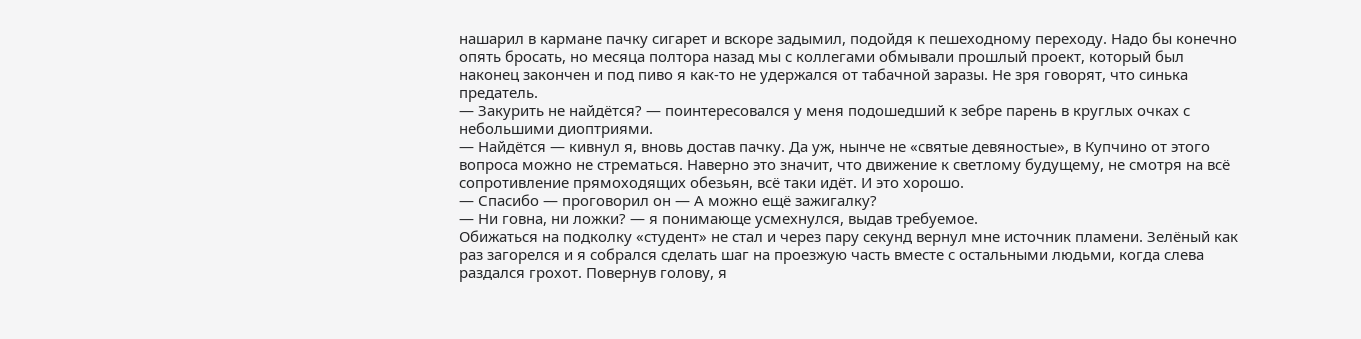нашарил в кармане пачку сигарет и вскоре задымил, подойдя к пешеходному переходу. Надо бы конечно опять бросать, но месяца полтора назад мы с коллегами обмывали прошлый проект, который был наконец закончен и под пиво я как-то не удержался от табачной заразы. Не зря говорят, что синька предатель.
— Закурить не найдётся? — поинтересовался у меня подошедший к зебре парень в круглых очках с небольшими диоптриями.
— Найдётся — кивнул я, вновь достав пачку. Да уж, нынче не «святые девяностые», в Купчино от этого вопроса можно не стрематься. Наверно это значит, что движение к светлому будущему, не смотря на всё сопротивление прямоходящих обезьян, всё таки идёт. И это хорошо.
— Спасибо — проговорил он — А можно ещё зажигалку?
— Ни говна, ни ложки? — я понимающе усмехнулся, выдав требуемое.
Обижаться на подколку «студент» не стал и через пару секунд вернул мне источник пламени. Зелёный как раз загорелся и я собрался сделать шаг на проезжую часть вместе с остальными людьми, когда слева раздался грохот. Повернув голову, я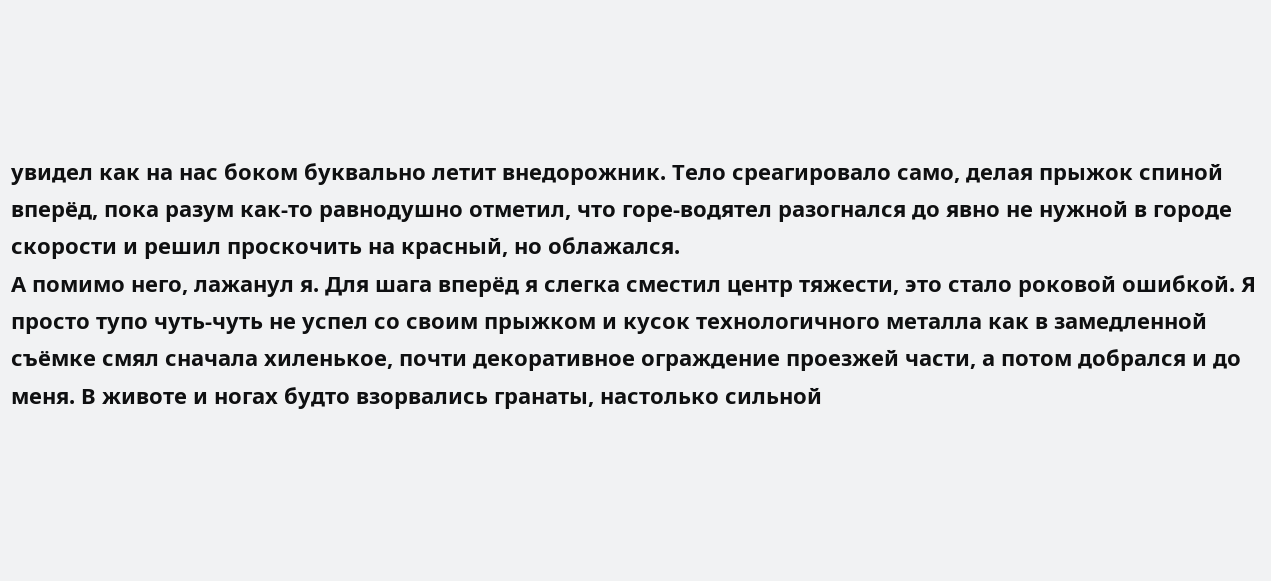увидел как на нас боком буквально летит внедорожник. Тело среагировало само, делая прыжок спиной вперёд, пока разум как-то равнодушно отметил, что горе-водятел разогнался до явно не нужной в городе скорости и решил проскочить на красный, но облажался.
А помимо него, лажанул я. Для шага вперёд я слегка сместил центр тяжести, это стало роковой ошибкой. Я просто тупо чуть-чуть не успел со своим прыжком и кусок технологичного металла как в замедленной съёмке смял сначала хиленькое, почти декоративное ограждение проезжей части, а потом добрался и до меня. В животе и ногах будто взорвались гранаты, настолько сильной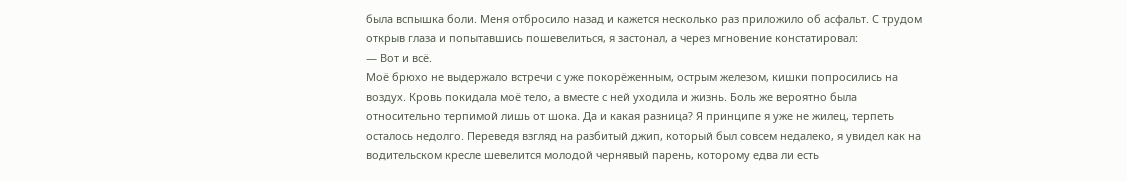была вспышка боли. Меня отбросило назад и кажется несколько раз приложило об асфальт. С трудом открыв глаза и попытавшись пошевелиться, я застонал, а через мгновение констатировал:
— Вот и всё.
Моё брюхо не выдержало встречи с уже покорёженным, острым железом, кишки попросились на воздух. Кровь покидала моё тело, а вместе с ней уходила и жизнь. Боль же вероятно была относительно терпимой лишь от шока. Да и какая разница? Я принципе я уже не жилец, терпеть осталось недолго. Переведя взгляд на разбитый джип, который был совсем недалеко, я увидел как на водительском кресле шевелится молодой чернявый парень, которому едва ли есть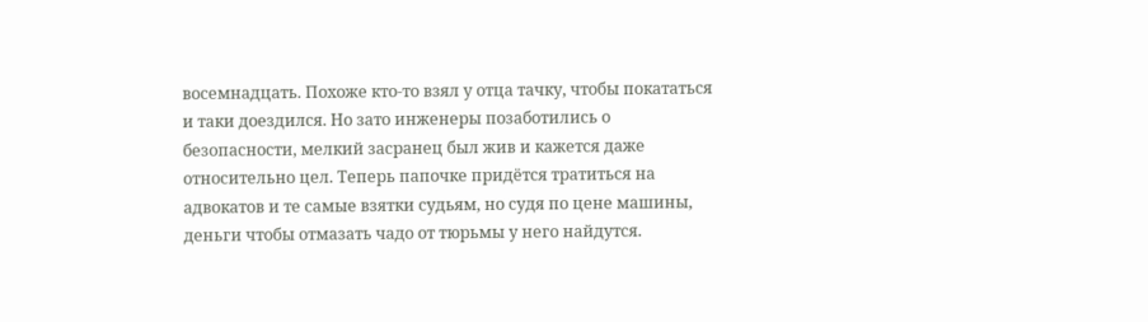восемнадцать. Похоже кто-то взял у отца тачку, чтобы покататься и таки доездился. Но зато инженеры позаботились о безопасности, мелкий засранец был жив и кажется даже относительно цел. Теперь папочке придётся тратиться на адвокатов и те самые взятки судьям, но судя по цене машины, деньги чтобы отмазать чадо от тюрьмы у него найдутся.